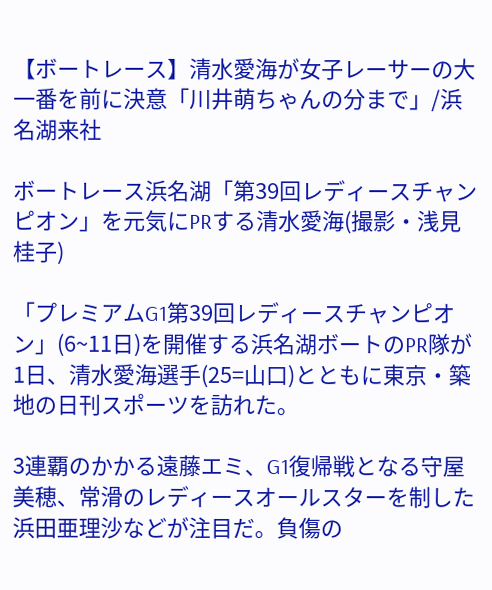【ボートレース】清水愛海が女子レーサーの大一番を前に決意「川井萌ちゃんの分まで」/浜名湖来社

ボートレース浜名湖「第39回レディースチャンピオン」を元気にPRする清水愛海(撮影・浅見桂子)

「プレミアムG1第39回レディースチャンピオン」(6~11日)を開催する浜名湖ボートのPR隊が1日、清水愛海選手(25=山口)とともに東京・築地の日刊スポーツを訪れた。

3連覇のかかる遠藤エミ、G1復帰戦となる守屋美穂、常滑のレディースオールスターを制した浜田亜理沙などが注目だ。負傷の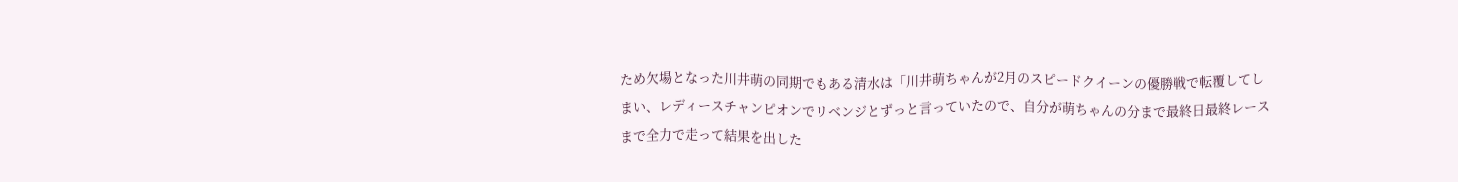ため欠場となった川井萌の同期でもある清水は「川井萌ちゃんが2月のスピードクイーンの優勝戦で転覆してしまい、レディースチャンピオンでリベンジとずっと言っていたので、自分が萌ちゃんの分まで最終日最終レースまで全力で走って結果を出した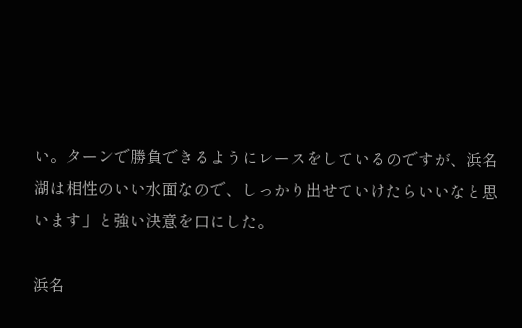い。ターンで勝負できるようにレースをしているのですが、浜名湖は相性のいい水面なので、しっかり出せていけたらいいなと思います」と強い決意を口にした。

浜名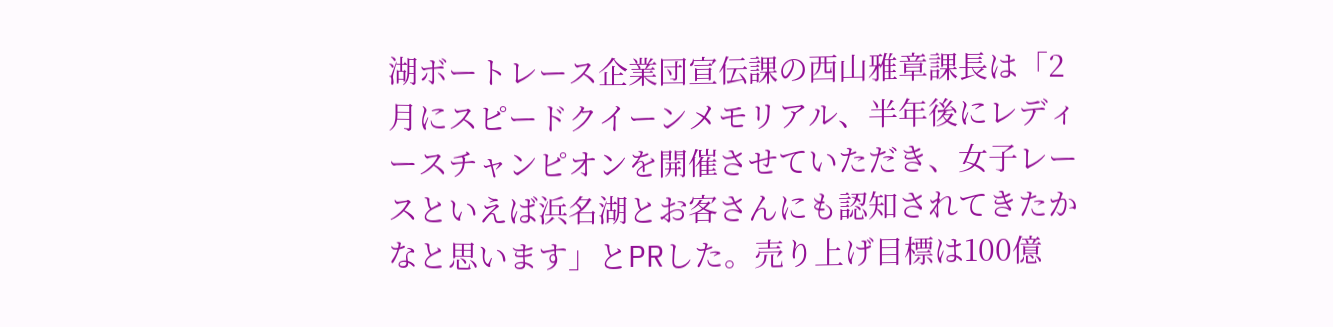湖ボートレース企業団宣伝課の西山雅章課長は「2月にスピードクイーンメモリアル、半年後にレディースチャンピオンを開催させていただき、女子レースといえば浜名湖とお客さんにも認知されてきたかなと思います」とPRした。売り上げ目標は100億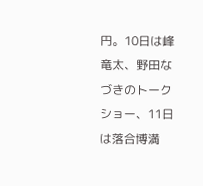円。10日は峰竜太、野田なづきのトークショー、11日は落合博満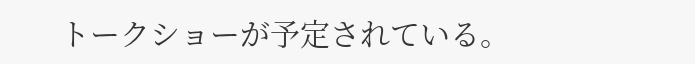トークショーが予定されている。